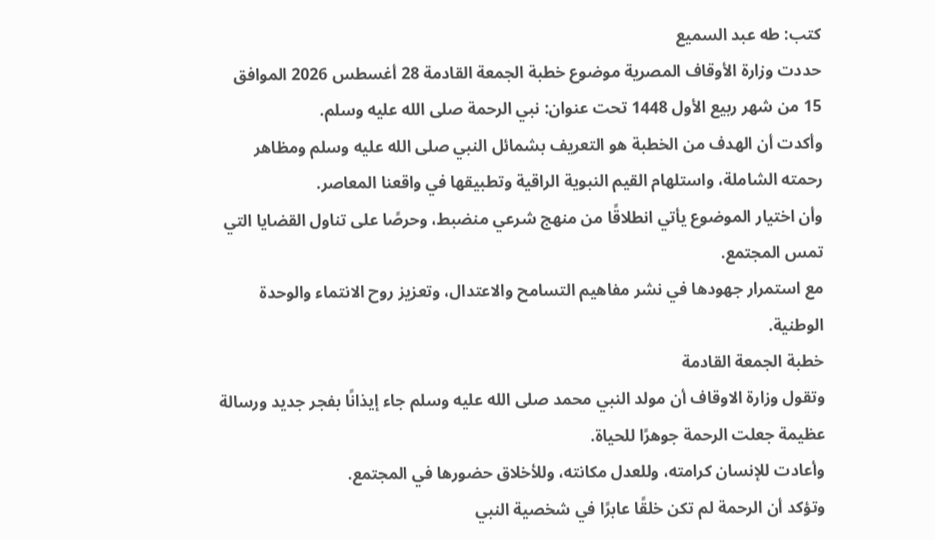كتب: طه عبد السميع
حددت وزارة الأوقاف المصرية موضوع خطبة الجمعة القادمة 28 أغسطس 2026 الموافق 15 من شهر ربيع الأول 1448 تحت عنوان: نبي الرحمة صلى الله عليه وسلم.
وأكدت أن الهدف من الخطبة هو التعريف بشمائل النبي صلى الله عليه وسلم ومظاهر رحمته الشاملة، واستلهام القيم النبوية الراقية وتطبيقها في واقعنا المعاصر.
وأن اختيار الموضوع يأتي انطلاقًا من منهج شرعي منضبط، وحرصًا على تناول القضايا التي تمس المجتمع.
مع استمرار جهودها في نشر مفاهيم التسامح والاعتدال، وتعزيز روح الانتماء والوحدة الوطنية.
خطبة الجمعة القادمة
وتقول وزارة الاوقاف أن مولد النبي محمد صلى الله عليه وسلم جاء إيذانًا بفجر جديد ورسالة عظيمة جعلت الرحمة جوهرًا للحياة.
وأعادت للإنسان كرامته، وللعدل مكانته، وللأخلاق حضورها في المجتمع.
وتؤكد أن الرحمة لم تكن خلقًا عابرًا في شخصية النبي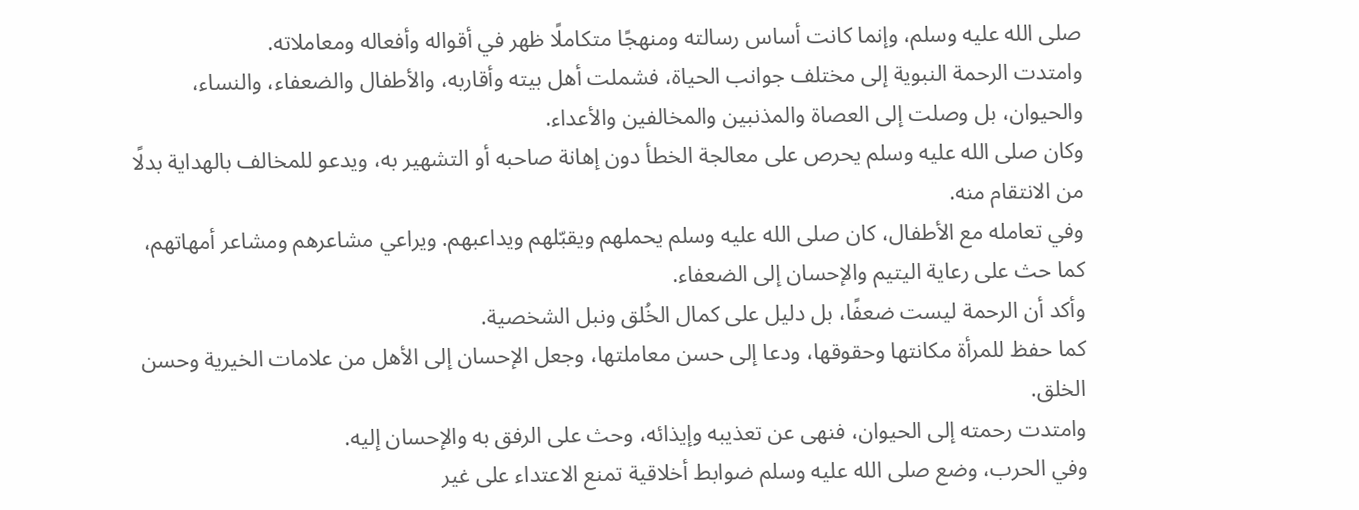صلى الله عليه وسلم، وإنما كانت أساس رسالته ومنهجًا متكاملًا ظهر في أقواله وأفعاله ومعاملاته.
وامتدت الرحمة النبوية إلى مختلف جوانب الحياة، فشملت أهل بيته وأقاربه، والأطفال والضعفاء، والنساء، والحيوان، بل وصلت إلى العصاة والمذنبين والمخالفين والأعداء.
وكان صلى الله عليه وسلم يحرص على معالجة الخطأ دون إهانة صاحبه أو التشهير به، ويدعو للمخالف بالهداية بدلًا من الانتقام منه.
وفي تعامله مع الأطفال، كان صلى الله عليه وسلم يحملهم ويقبّلهم ويداعبهم. ويراعي مشاعرهم ومشاعر أمهاتهم، كما حث على رعاية اليتيم والإحسان إلى الضعفاء.
وأكد أن الرحمة ليست ضعفًا، بل دليل على كمال الخُلق ونبل الشخصية.
كما حفظ للمرأة مكانتها وحقوقها، ودعا إلى حسن معاملتها، وجعل الإحسان إلى الأهل من علامات الخيرية وحسن الخلق.
وامتدت رحمته إلى الحيوان، فنهى عن تعذيبه وإيذائه، وحث على الرفق به والإحسان إليه.
وفي الحرب، وضع صلى الله عليه وسلم ضوابط أخلاقية تمنع الاعتداء على غير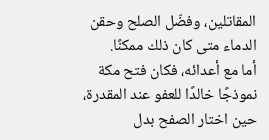المقاتلين، وفضّل الصلح وحقن الدماء متى كان ذلك ممكنًا.
أما مع أعدائه، فكان فتح مكة نموذجًا خالدًا للعفو عند المقدرة، حين اختار الصفح بدل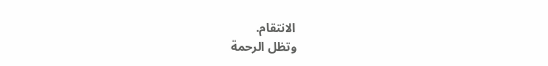الانتقام.
وتظل الرحمة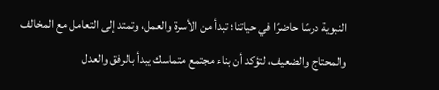النبوية درسًا حاضرًا في حياتنا؛ تبدأ من الأسرة والعمل، وتمتد إلى التعامل مع المخالف والمحتاج والضعيف، لتؤكد أن بناء مجتمع متماسك يبدأ بالرفق والعدل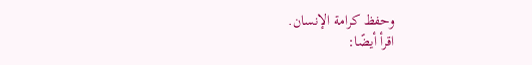وحفظ كرامة الإنسان.
اقرأ أيضًا: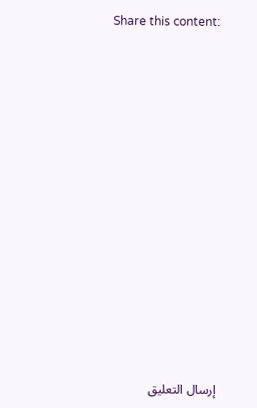Share this content:















إرسال التعليق